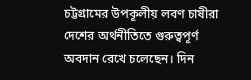চট্টগ্রামের উপকূলীয় লবণ চাষীরা দেশের অর্থনীতিতে গুরুত্বপূর্ণ অবদান রেখে চলেছেন। দিন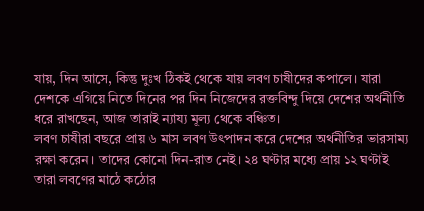যায়, দিন আসে, কিন্তু দুঃখ ঠিকই থেকে যায় লবণ চাষীদের কপালে। যারা দেশকে এগিয়ে নিতে দিনের পর দিন নিজেদের রক্তবিন্দু দিয়ে দেশের অর্থনীতি ধরে রাখছেন, আজ তারাই ন্যায্য মূল্য থেকে বঞ্চিত।
লবণ চাষীরা বছরে প্রায় ৬ মাস লবণ উৎপাদন করে দেশের অর্থনীতির ভারসাম্য রক্ষা করেন। তাদের কোনো দিন-রাত নেই। ২৪ ঘণ্টার মধ্যে প্রায় ১২ ঘণ্টাই তারা লবণের মাঠে কঠোর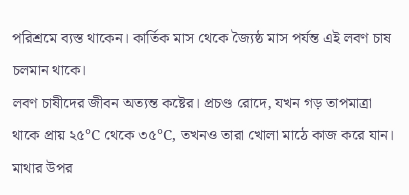পরিশ্রমে ব্যস্ত থাকেন। কার্তিক মাস থেকে জ্যৈষ্ঠ মাস পর্যন্ত এই লবণ চাষ চলমান থাকে।
লবণ চাষীদের জীবন অত্যন্ত কষ্টের। প্রচণ্ড রোদে, যখন গড় তাপমাত্রা থাকে প্রায় ২৫°C থেকে ৩৫°C, তখনও তারা খোলা মাঠে কাজ করে যান। মাথার উপর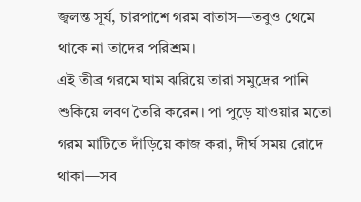জ্বলন্ত সূর্য, চারপাশে গরম বাতাস—তবুও থেমে থাকে না তাদের পরিশ্রম।
এই তীব্র গরমে ঘাম ঝরিয়ে তারা সমুদ্রের পানি শুকিয়ে লবণ তৈরি করেন। পা পুড়ে যাওয়ার মতো গরম মাটিতে দাঁড়িয়ে কাজ করা, দীর্ঘ সময় রোদে থাকা—সব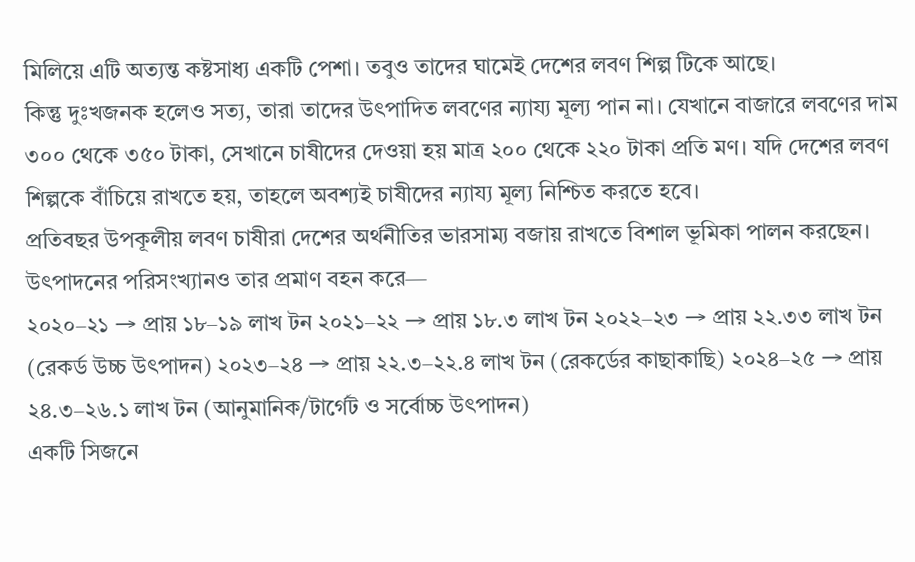মিলিয়ে এটি অত্যন্ত কষ্টসাধ্য একটি পেশা। তবুও তাদের ঘামেই দেশের লবণ শিল্প টিকে আছে।
কিন্তু দুঃখজনক হলেও সত্য, তারা তাদের উৎপাদিত লবণের ন্যায্য মূল্য পান না। যেখানে বাজারে লবণের দাম ৩০০ থেকে ৩৫০ টাকা, সেখানে চাষীদের দেওয়া হয় মাত্র ২০০ থেকে ২২০ টাকা প্রতি মণ। যদি দেশের লবণ শিল্পকে বাঁচিয়ে রাখতে হয়, তাহলে অবশ্যই চাষীদের ন্যায্য মূল্য নিশ্চিত করতে হবে।
প্রতিবছর উপকূলীয় লবণ চাষীরা দেশের অর্থনীতির ভারসাম্য বজায় রাখতে বিশাল ভূমিকা পালন করছেন। উৎপাদনের পরিসংখ্যানও তার প্রমাণ বহন করে—
২০২০–২১ → প্রায় ১৮–১৯ লাখ টন ২০২১–২২ → প্রায় ১৮.৩ লাখ টন ২০২২–২৩ → প্রায় ২২.৩৩ লাখ টন (রেকর্ড উচ্চ উৎপাদন) ২০২৩–২৪ → প্রায় ২২.৩–২২.৪ লাখ টন (রেকর্ডের কাছাকাছি) ২০২৪–২৫ → প্রায় ২৪.৩–২৬.১ লাখ টন (আনুমানিক/টার্গেট ও সর্বোচ্চ উৎপাদন)
একটি সিজনে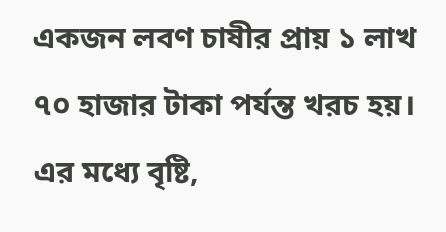একজন লবণ চাষীর প্রায় ১ লাখ ৭০ হাজার টাকা পর্যন্ত খরচ হয়। এর মধ্যে বৃষ্টি,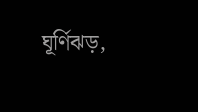ঘূর্ণিঝড়,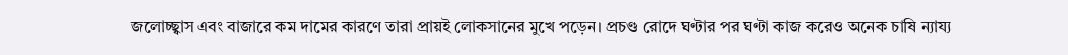জলোচ্ছ্বাস এবং বাজারে কম দামের কারণে তারা প্রায়ই লোকসানের মুখে পড়েন। প্রচণ্ড রোদে ঘণ্টার পর ঘণ্টা কাজ করেও অনেক চাষি ন্যায্য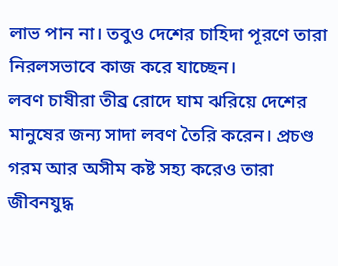লাভ পান না। তবুও দেশের চাহিদা পূরণে তারা নিরলসভাবে কাজ করে যাচ্ছেন।
লবণ চাষীরা তীব্র রোদে ঘাম ঝরিয়ে দেশের মানুষের জন্য সাদা লবণ তৈরি করেন। প্রচণ্ড গরম আর অসীম কষ্ট সহ্য করেও তারা জীবনযুদ্ধ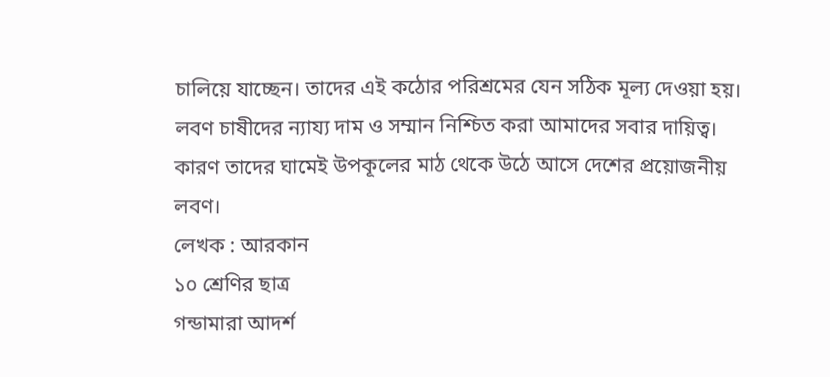চালিয়ে যাচ্ছেন। তাদের এই কঠোর পরিশ্রমের যেন সঠিক মূল্য দেওয়া হয়।
লবণ চাষীদের ন্যায্য দাম ও সম্মান নিশ্চিত করা আমাদের সবার দায়িত্ব। কারণ তাদের ঘামেই উপকূলের মাঠ থেকে উঠে আসে দেশের প্রয়োজনীয় লবণ।
লেখক : আরকান
১০ শ্রেণির ছাত্র
গন্ডামারা আদর্শ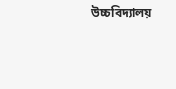উচ্চবিদ্যালয়